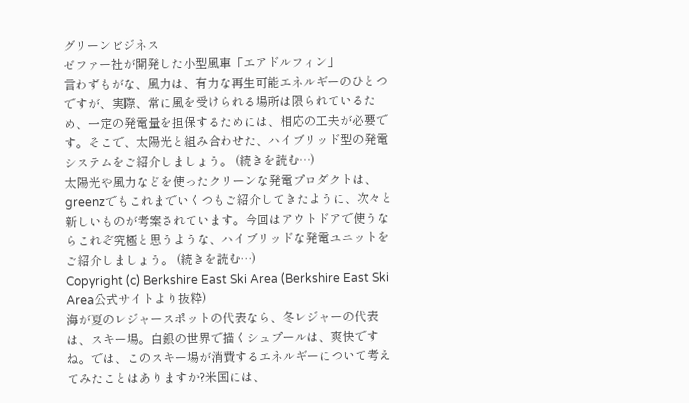グリーンビジネス
ゼファー社が開発した小型風車「エアドルフィン」
言わずもがな、風力は、有力な再生可能エネルギーのひとつですが、実際、常に風を受けられる場所は限られているため、一定の発電量を担保するためには、相応の工夫が必要です。そこで、太陽光と組み合わせた、ハイブリッド型の発電システムをご紹介しましょう。 (続きを読む…)
太陽光や風力などを使ったクリーンな発電プロダクトは、greenzでもこれまでいくつもご紹介してきたように、次々と新しいものが考案されています。今回はアウトドアで使うならこれぞ究極と思うような、ハイブリッドな発電ユニットをご紹介しましょう。 (続きを読む…)
Copyright (c) Berkshire East Ski Area (Berkshire East Ski Area公式サイトより抜粋)
海が夏のレジャースポットの代表なら、冬レジャーの代表は、スキー場。白銀の世界で描くシュプールは、爽快ですね。では、このスキー場が消費するエネルギーについて考えてみたことはありますか?米国には、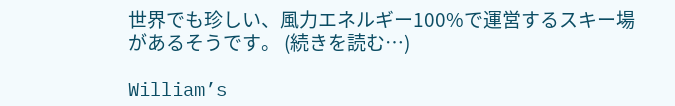世界でも珍しい、風力エネルギー100%で運営するスキー場があるそうです。 (続きを読む…)

William’s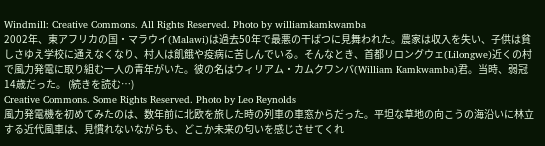Windmill: Creative Commons. All Rights Reserved. Photo by williamkamkwamba
2002年、東アフリカの国・マラウイ(Malawi)は過去50年で最悪の干ばつに見舞われた。農家は収入を失い、子供は貧しさゆえ学校に通えなくなり、村人は飢餓や疫病に苦しんでいる。そんなとき、首都リロングウェ(Lilongwe)近くの村で風力発電に取り組む一人の青年がいた。彼の名はウィリアム・カムクワンバ(William Kamkwamba)君。当時、弱冠14歳だった。 (続きを読む…)
Creative Commons. Some Rights Reserved. Photo by Leo Reynolds
風力発電機を初めてみたのは、数年前に北欧を旅した時の列車の車窓からだった。平坦な草地の向こうの海沿いに林立する近代風車は、見慣れないながらも、どこか未来の匂いを感じさせてくれ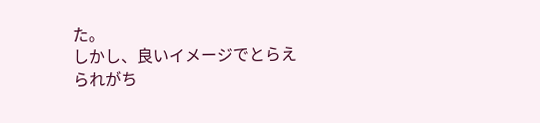た。
しかし、良いイメージでとらえられがち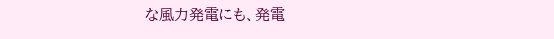な風力発電にも、発電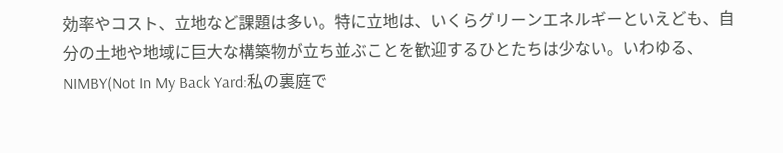効率やコスト、立地など課題は多い。特に立地は、いくらグリーンエネルギーといえども、自分の土地や地域に巨大な構築物が立ち並ぶことを歓迎するひとたちは少ない。いわゆる、NIMBY(Not In My Back Yard:私の裏庭で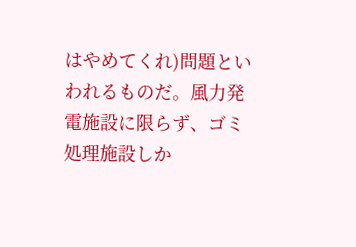はやめてくれ)問題といわれるものだ。風力発電施設に限らず、ゴミ処理施設しか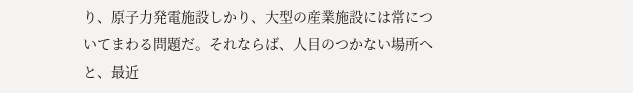り、原子力発電施設しかり、大型の産業施設には常についてまわる問題だ。それならば、人目のつかない場所へと、最近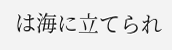は海に立てられ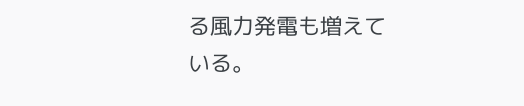る風力発電も増えている。